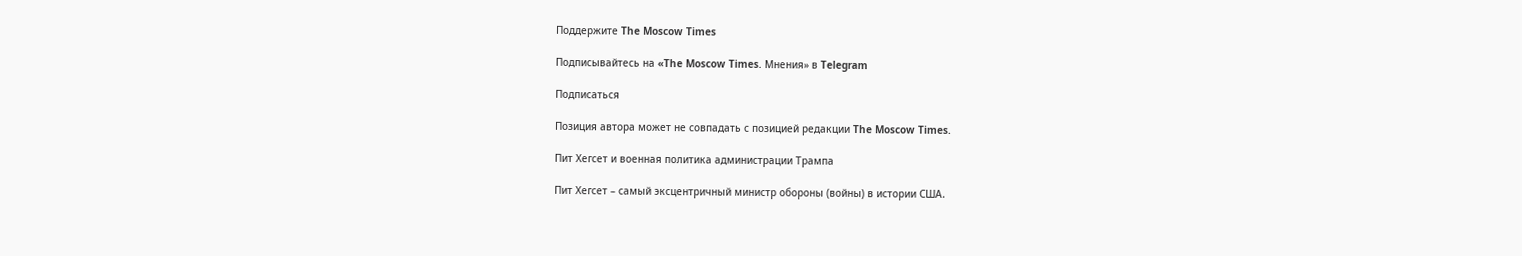Поддержите The Moscow Times

Подписывайтесь на «The Moscow Times. Мнения» в Telegram

Подписаться

Позиция автора может не совпадать с позицией редакции The Moscow Times.

Пит Хегсет и военная политика администрации Трампа

Пит Хегсет – самый эксцентричный министр обороны (войны) в истории США.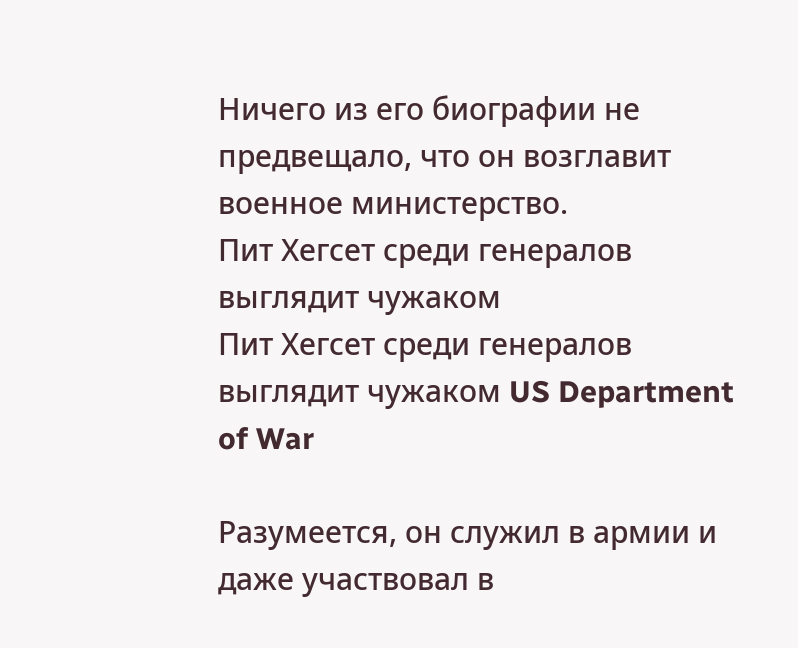Ничего из его биографии не предвещало, что он возглавит военное министерство.
Пит Хегсет среди генералов выглядит чужаком
Пит Хегсет среди генералов выглядит чужаком US Department of War

Разумеется, он служил в армии и даже участвовал в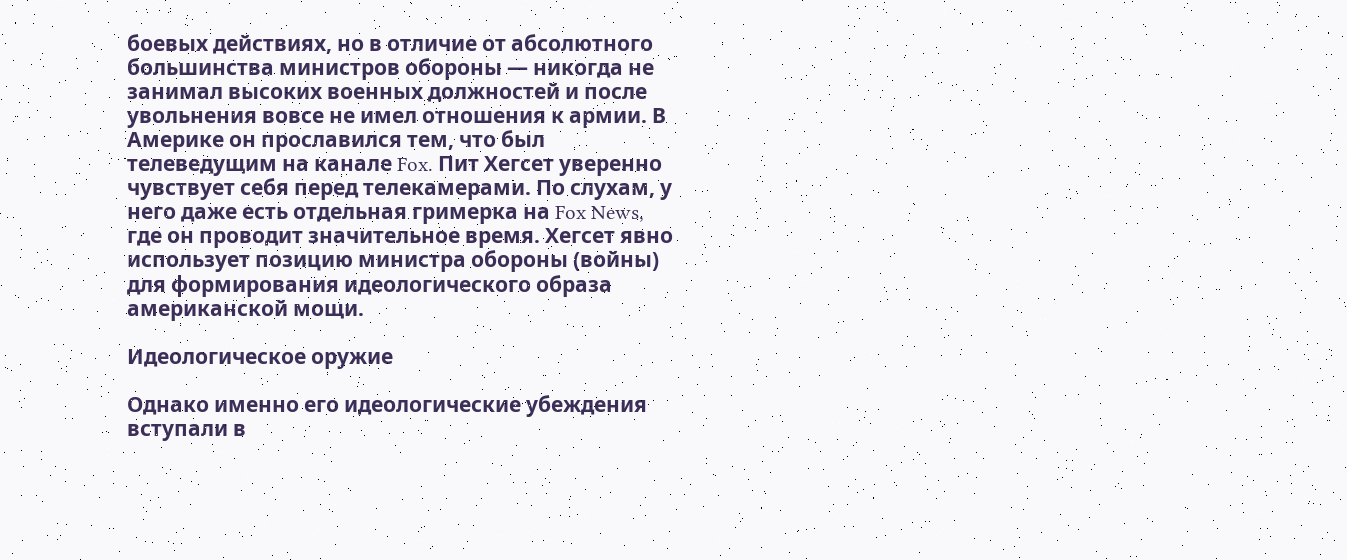боевых действиях, но в отличие от абсолютного большинства министров обороны — никогда не занимал высоких военных должностей и после увольнения вовсе не имел отношения к армии. В Америке он прославился тем, что был телеведущим на канале Fox. Пит Хегсет уверенно чувствует себя перед телекамерами. По слухам, у него даже есть отдельная гримерка на Fox News, где он проводит значительное время. Хегсет явно использует позицию министра обороны (войны) для формирования идеологического образа американской мощи.

Идеологическое оружие

Однако именно его идеологические убеждения вступали в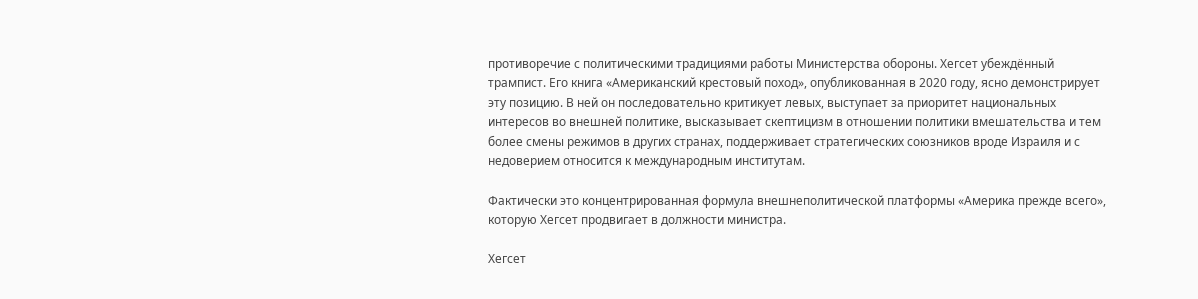противоречие с политическими традициями работы Министерства обороны. Хегсет убеждённый трампист. Его книга «Американский крестовый поход», опубликованная в 2020 году, ясно демонстрирует эту позицию. В ней он последовательно критикует левых, выступает за приоритет национальных интересов во внешней политике, высказывает скептицизм в отношении политики вмешательства и тем более смены режимов в других странах, поддерживает стратегических союзников вроде Израиля и с недоверием относится к международным институтам.

Фактически это концентрированная формула внешнеполитической платформы «Америка прежде всего», которую Хегсет продвигает в должности министра.

Хегсет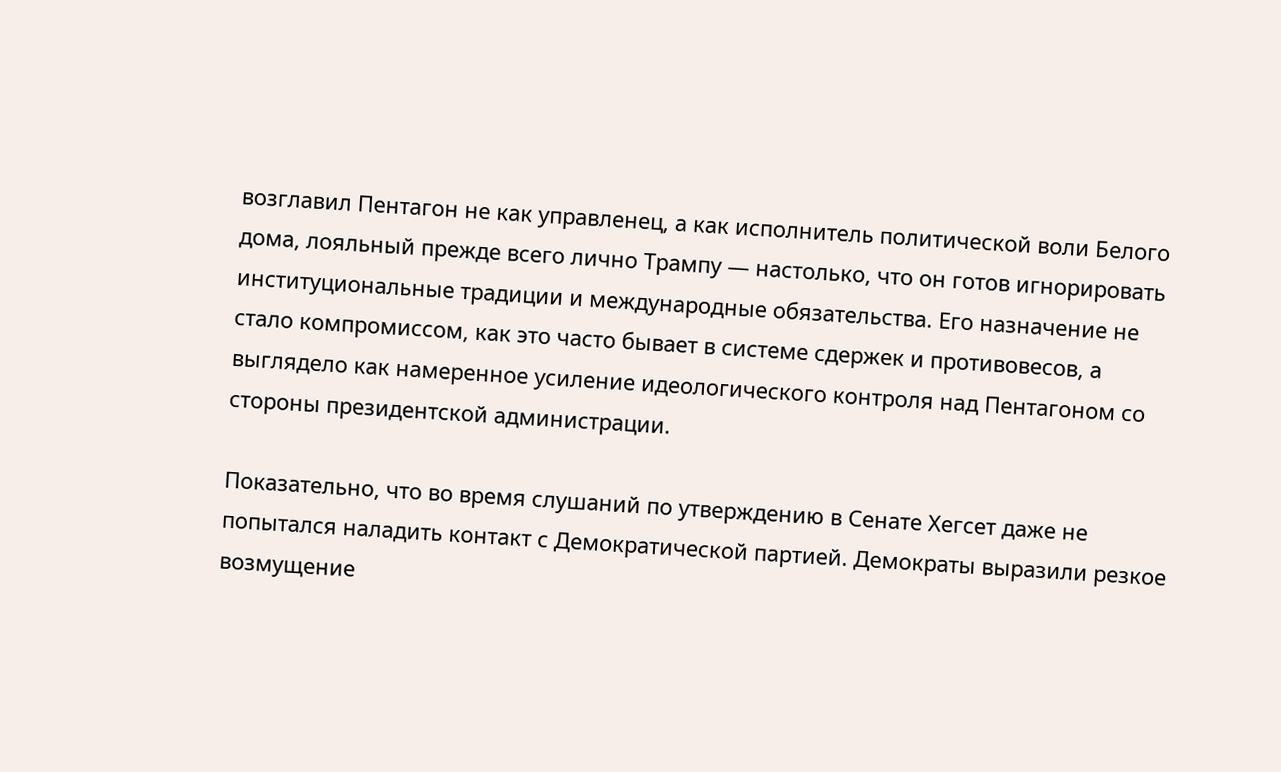возглавил Пентагон не как управленец, а как исполнитель политической воли Белого дома, лояльный прежде всего лично Трампу — настолько, что он готов игнорировать институциональные традиции и международные обязательства. Его назначение не стало компромиссом, как это часто бывает в системе сдержек и противовесов, а выглядело как намеренное усиление идеологического контроля над Пентагоном со стороны президентской администрации.

Показательно, что во время слушаний по утверждению в Сенате Хегсет даже не попытался наладить контакт с Демократической партией. Демократы выразили резкое возмущение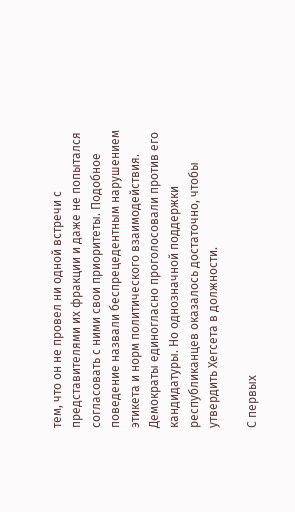тем, что он не провел ни одной встречи с представителями их фракции и даже не попытался согласовать с ними свои приоритеты. Подобное поведение назвали беспрецедентным нарушением этикета и норм политического взаимодействия. Демократы единогласно проголосовали против его кандидатуры. Но однозначной поддержки республиканцев оказалось достаточно, чтобы утвердить Хегсета в должности.

С первых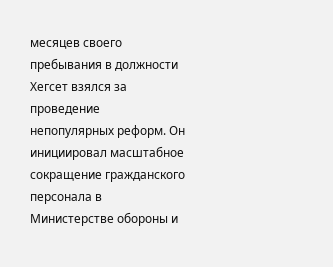месяцев своего пребывания в должности Хегсет взялся за проведение непопулярных реформ. Он инициировал масштабное сокращение гражданского персонала в Министерстве обороны и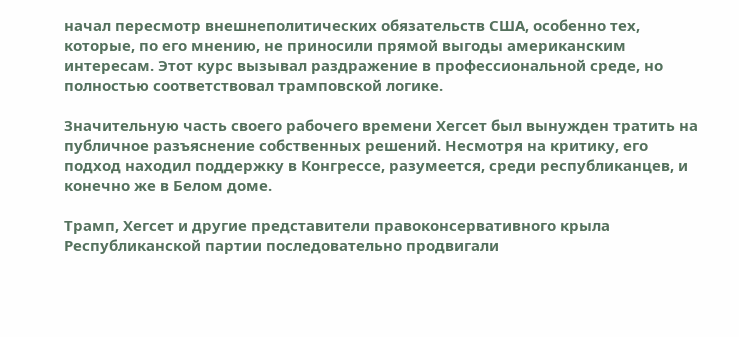начал пересмотр внешнеполитических обязательств США, особенно тех, которые, по его мнению, не приносили прямой выгоды американским интересам. Этот курс вызывал раздражение в профессиональной среде, но полностью соответствовал трамповской логике.

Значительную часть своего рабочего времени Хегсет был вынужден тратить на публичное разъяснение собственных решений. Несмотря на критику, его подход находил поддержку в Конгрессе, разумеется, среди республиканцев, и конечно же в Белом доме.

Трамп, Хегсет и другие представители правоконсервативного крыла Республиканской партии последовательно продвигали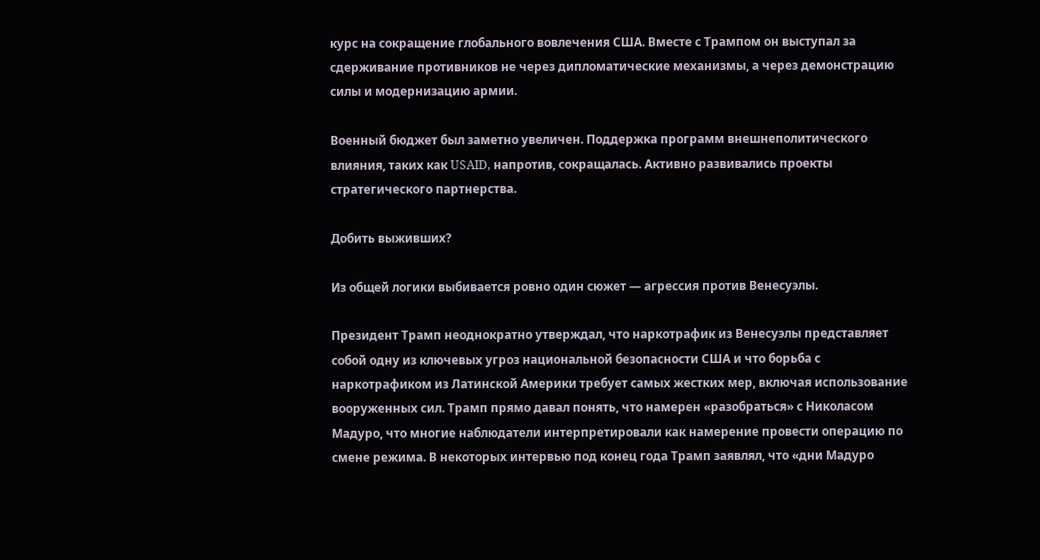курс на сокращение глобального вовлечения США. Вместе с Трампом он выступал за сдерживание противников не через дипломатические механизмы, а через демонстрацию силы и модернизацию армии.

Военный бюджет был заметно увеличен. Поддержка программ внешнеполитического влияния, таких как USAID, напротив, сокращалась. Активно развивались проекты стратегического партнерства.

Добить выживших?

Из общей логики выбивается ровно один сюжет — агрессия против Венесуэлы.

Президент Трамп неоднократно утверждал, что наркотрафик из Венесуэлы представляет собой одну из ключевых угроз национальной безопасности США и что борьба с наркотрафиком из Латинской Америки требует самых жестких мер, включая использование вооруженных сил. Трамп прямо давал понять, что намерен «разобраться» с Николасом Мадуро, что многие наблюдатели интерпретировали как намерение провести операцию по смене режима. В некоторых интервью под конец года Трамп заявлял, что «дни Мадуро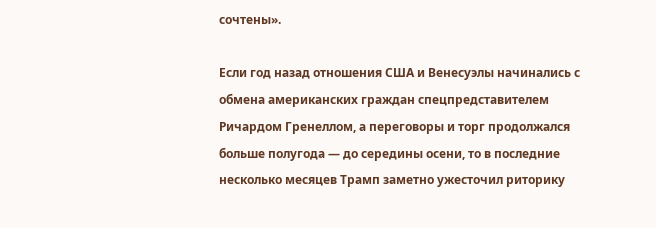сочтены».

Если год назад отношения США и Венесуэлы начинались с обмена американских граждан спецпредставителем Ричардом Гренеллом, а переговоры и торг продолжался больше полугода — до середины осени, то в последние несколько месяцев Трамп заметно ужесточил риторику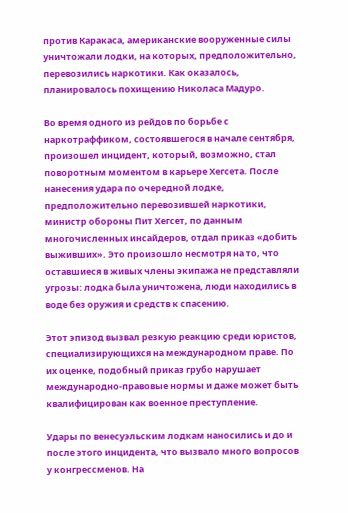против Каракаса, американские вооруженные силы уничтожали лодки, на которых, предположительно, перевозились наркотики. Как оказалось, планировалось похищению Николаса Мадуро.

Во время одного из рейдов по борьбе с наркотраффиком, состоявшегося в начале сентября, произошел инцидент, который, возможно, стал поворотным моментом в карьере Хегсета. После нанесения удара по очередной лодке, предположительно перевозившей наркотики, министр обороны Пит Хегсет, по данным многочисленных инсайдеров, отдал приказ «добить выживших». Это произошло несмотря на то, что оставшиеся в живых члены экипажа не представляли угрозы: лодка была уничтожена, люди находились в воде без оружия и средств к спасению.

Этот эпизод вызвал резкую реакцию среди юристов, специализирующихся на международном праве. По их оценке, подобный приказ грубо нарушает международно-правовые нормы и даже может быть квалифицирован как военное преступление.

Удары по венесуэльским лодкам наносились и до и после этого инцидента, что вызвало много вопросов у конгрессменов. На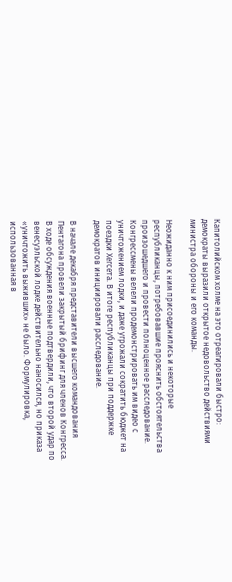Капитолийском холме на это отреагировали быстро: демократы выразили открытое недовольство действиями министра обороны и его команды.

Неожиданно к ним присоединились и некоторые республиканцы, потребовавшие прояснить обстоятельства произошедшего и провести полноценное расследование. Конгрессмены велели продемонстрировать им видео с уничтожением лодки, и даже угрожали сократить бюджет на поездки Хегсета. В итоге республиканцы при поддержке демократов инициировали расследование.

В начале декабря представители высшего командования Пентагона провели закрытый брифинг для членов Конгресса. В ходе обсуждения военные подтвердили, что второй удар по венесуэльской лодке действительно наносился, но приказа «уничтожить выживших» не было. Формулировка, использованная в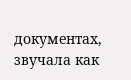документах, звучала как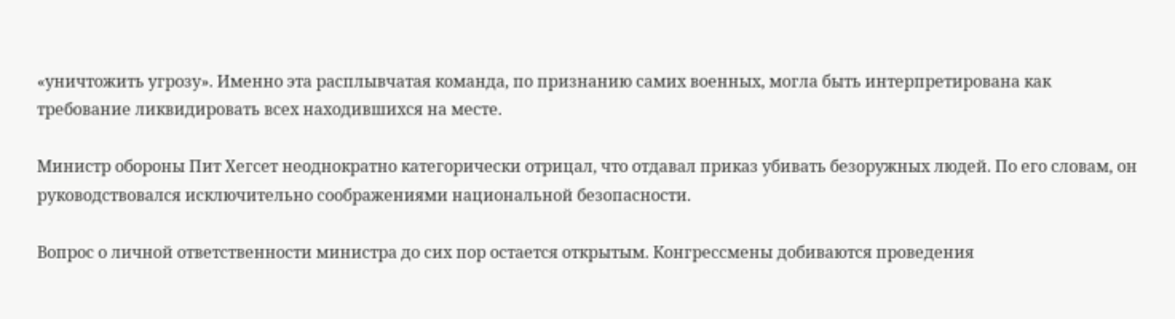«уничтожить угрозу». Именно эта расплывчатая команда, по признанию самих военных, могла быть интерпретирована как требование ликвидировать всех находившихся на месте.

Министр обороны Пит Хегсет неоднократно категорически отрицал, что отдавал приказ убивать безоружных людей. По его словам, он руководствовался исключительно соображениями национальной безопасности.

Вопрос о личной ответственности министра до сих пор остается открытым. Конгрессмены добиваются проведения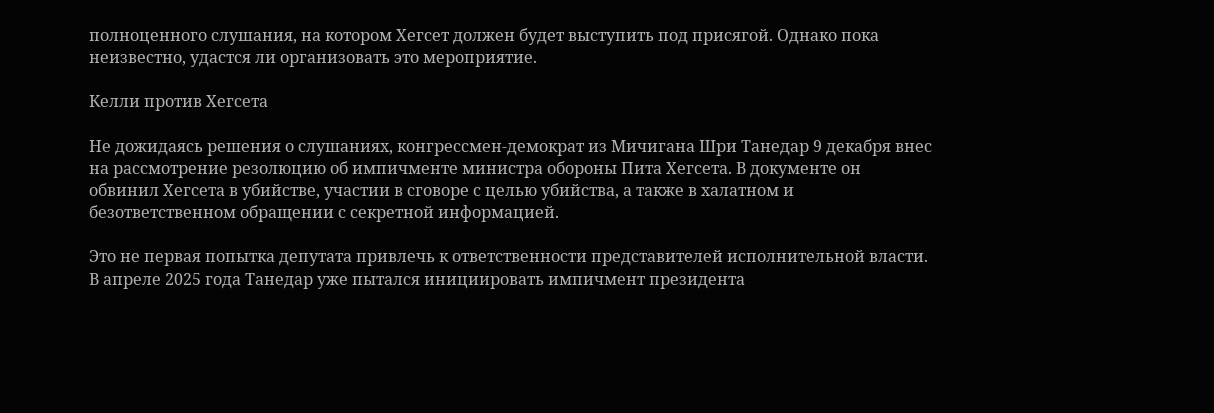полноценного слушания, на котором Хегсет должен будет выступить под присягой. Однако пока неизвестно, удастся ли организовать это мероприятие.

Келли против Хегсета

Не дожидаясь решения о слушаниях, конгрессмен-демократ из Мичигана Шри Танедар 9 декабря внес на рассмотрение резолюцию об импичменте министра обороны Пита Хегсета. В документе он обвинил Хегсета в убийстве, участии в сговоре с целью убийства, а также в халатном и безответственном обращении с секретной информацией.

Это не первая попытка депутата привлечь к ответственности представителей исполнительной власти. В апреле 2025 года Танедар уже пытался инициировать импичмент президента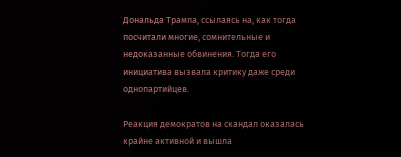Дональда Трампа, ссылаясь на, как тогда посчитали многие, сомнительные и недоказанные обвинения. Тогда его инициатива вызвала критику даже среди однопартийцев.

Реакция демократов на скандал оказалась крайне активной и вышла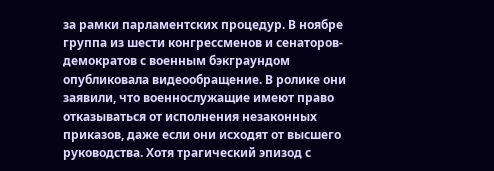за рамки парламентских процедур. В ноябре группа из шести конгрессменов и сенаторов-демократов с военным бэкграундом опубликовала видеообращение. В ролике они заявили, что военнослужащие имеют право отказываться от исполнения незаконных приказов, даже если они исходят от высшего руководства. Хотя трагический эпизод с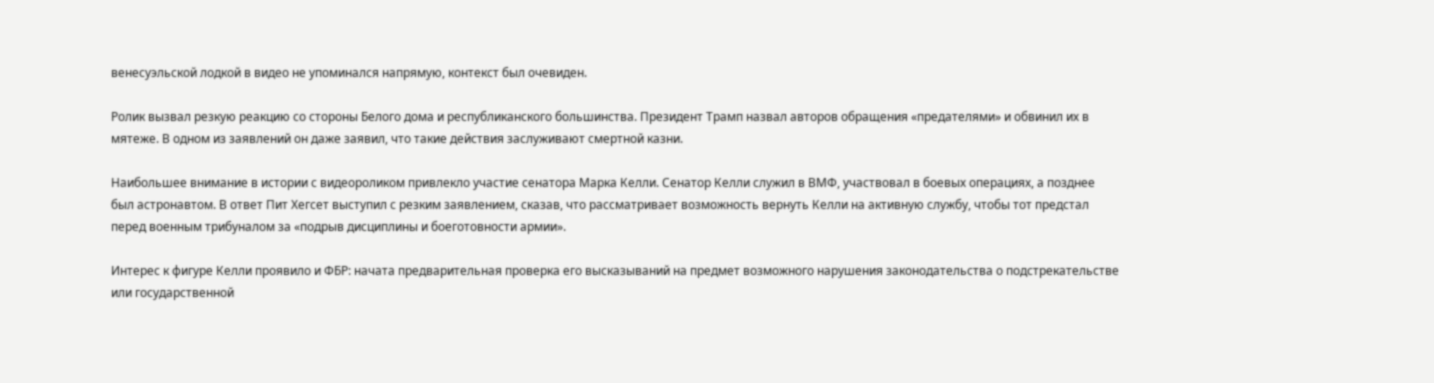венесуэльской лодкой в видео не упоминался напрямую, контекст был очевиден.

Ролик вызвал резкую реакцию со стороны Белого дома и республиканского большинства. Президент Трамп назвал авторов обращения «предателями» и обвинил их в мятеже. В одном из заявлений он даже заявил, что такие действия заслуживают смертной казни.

Наибольшее внимание в истории с видеороликом привлекло участие сенатора Марка Келли. Сенатор Келли служил в ВМФ, участвовал в боевых операциях, а позднее был астронавтом. В ответ Пит Хегсет выступил с резким заявлением, сказав, что рассматривает возможность вернуть Келли на активную службу, чтобы тот предстал перед военным трибуналом за «подрыв дисциплины и боеготовности армии».

Интерес к фигуре Келли проявило и ФБР: начата предварительная проверка его высказываний на предмет возможного нарушения законодательства о подстрекательстве или государственной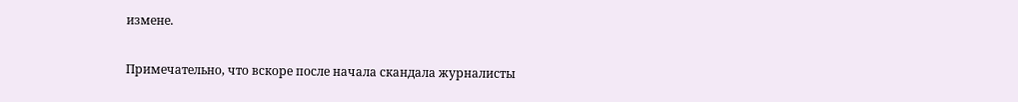измене.

Примечательно, что вскоре после начала скандала журналисты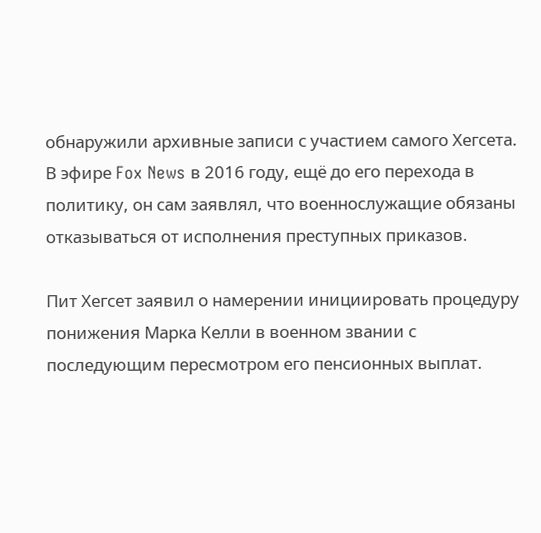обнаружили архивные записи с участием самого Хегсета. В эфире Fox News в 2016 году, ещё до его перехода в политику, он сам заявлял, что военнослужащие обязаны отказываться от исполнения преступных приказов.

Пит Хегсет заявил о намерении инициировать процедуру понижения Марка Келли в военном звании с последующим пересмотром его пенсионных выплат.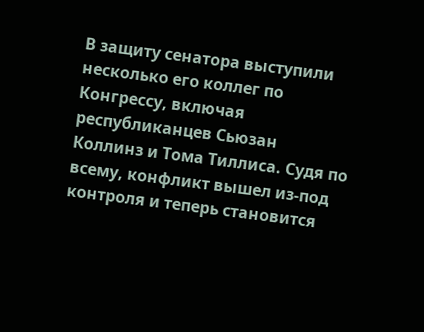В защиту сенатора выступили несколько его коллег по Конгрессу, включая республиканцев Сьюзан Коллинз и Тома Тиллиса. Судя по всему, конфликт вышел из-под контроля и теперь становится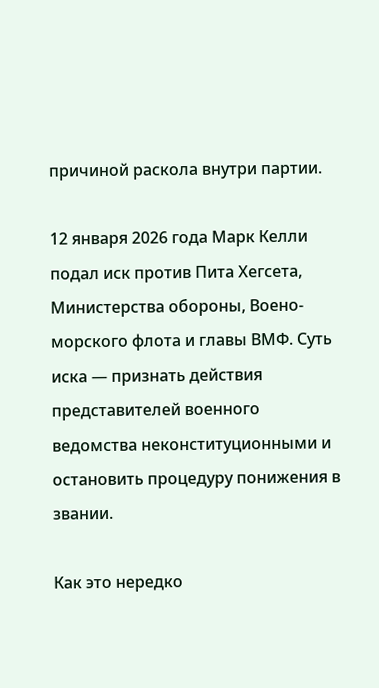причиной раскола внутри партии.

12 января 2026 года Марк Келли подал иск против Пита Хегсета, Министерства обороны, Воено-морского флота и главы ВМФ. Суть иска — признать действия представителей военного ведомства неконституционными и остановить процедуру понижения в звании.

Как это нередко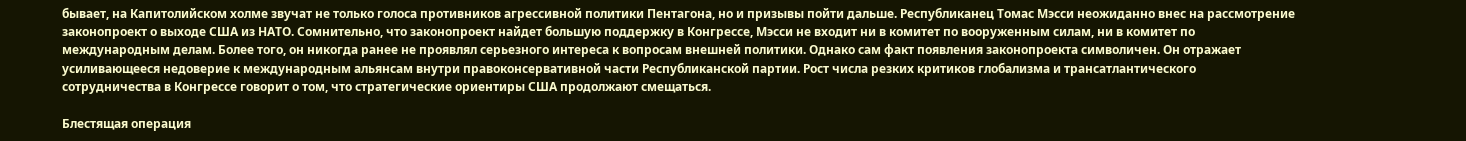бывает, на Капитолийском холме звучат не только голоса противников агрессивной политики Пентагона, но и призывы пойти дальше. Республиканец Томас Мэсси неожиданно внес на рассмотрение законопроект о выходе США из НАТО. Сомнительно, что законопроект найдет большую поддержку в Конгрессе, Мэсси не входит ни в комитет по вооруженным силам, ни в комитет по международным делам. Более того, он никогда ранее не проявлял серьезного интереса к вопросам внешней политики. Однако сам факт появления законопроекта символичен. Он отражает усиливающееся недоверие к международным альянсам внутри правоконсервативной части Республиканской партии. Рост числа резких критиков глобализма и трансатлантического сотрудничества в Конгрессе говорит о том, что стратегические ориентиры США продолжают смещаться.

Блестящая операция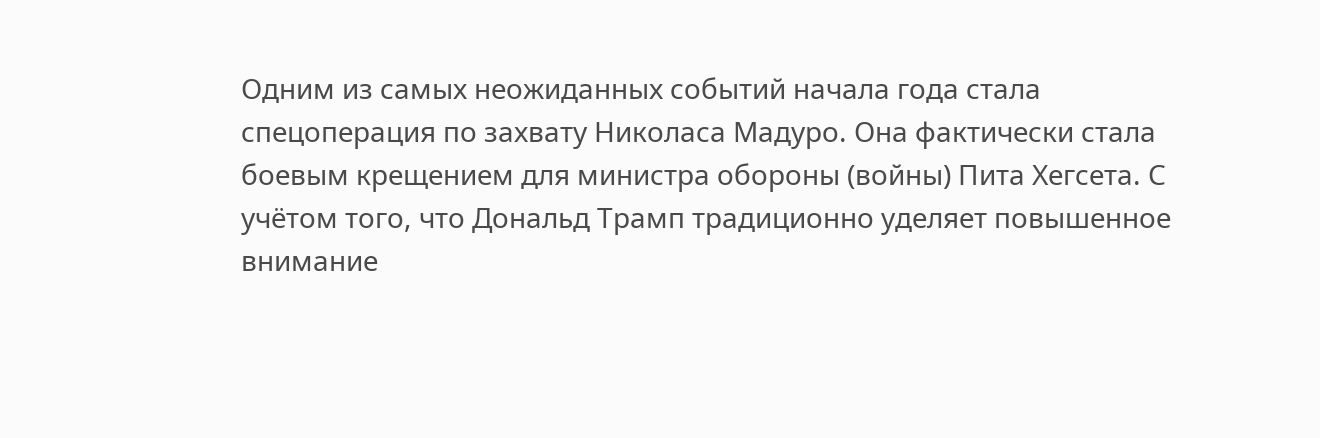Одним из самых неожиданных событий начала года стала спецоперация по захвату Николаса Мадуро. Она фактически стала боевым крещением для министра обороны (войны) Пита Хегсета. С учётом того, что Дональд Трамп традиционно уделяет повышенное внимание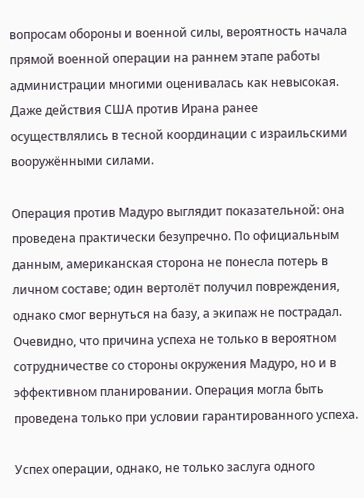вопросам обороны и военной силы, вероятность начала прямой военной операции на раннем этапе работы администрации многими оценивалась как невысокая. Даже действия США против Ирана ранее осуществлялись в тесной координации с израильскими вооружёнными силами.

Операция против Мадуро выглядит показательной: она проведена практически безупречно. По официальным данным, американская сторона не понесла потерь в личном составе; один вертолёт получил повреждения, однако смог вернуться на базу, а экипаж не пострадал. Очевидно, что причина успеха не только в вероятном сотрудничестве со стороны окружения Мадуро, но и в эффективном планировании. Операция могла быть проведена только при условии гарантированного успеха.

Успех операции, однако, не только заслуга одного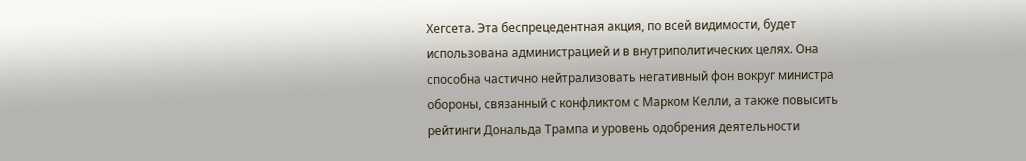Хегсета. Эта беспрецедентная акция, по всей видимости, будет использована администрацией и в внутриполитических целях. Она способна частично нейтрализовать негативный фон вокруг министра обороны, связанный с конфликтом с Марком Келли, а также повысить рейтинги Дональда Трампа и уровень одобрения деятельности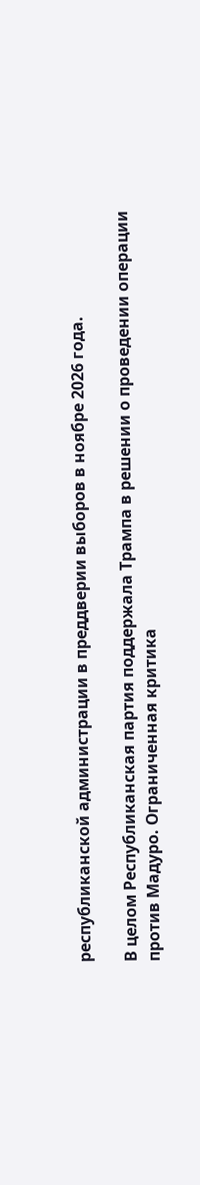республиканской администрации в преддверии выборов в ноябре 2026 года.

В целом Республиканская партия поддержала Трампа в решении о проведении операции против Мадуро. Ограниченная критика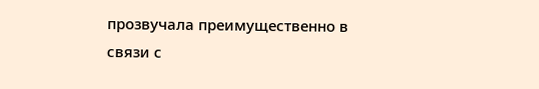прозвучала преимущественно в связи с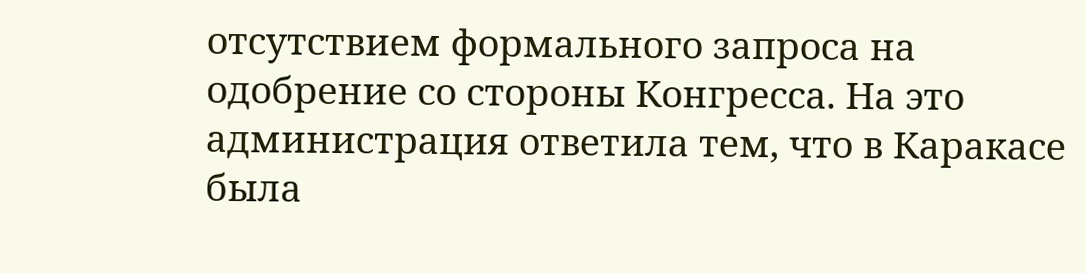отсутствием формального запроса на одобрение со стороны Конгресса. На это администрация ответила тем, что в Каракасе была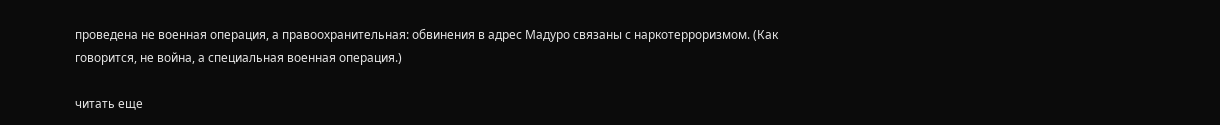проведена не военная операция, а правоохранительная: обвинения в адрес Мадуро связаны с наркотерроризмом. (Как говорится, не война, а специальная военная операция.)

читать еще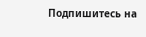Подпишитесь на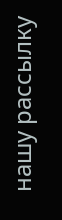нашу рассылку